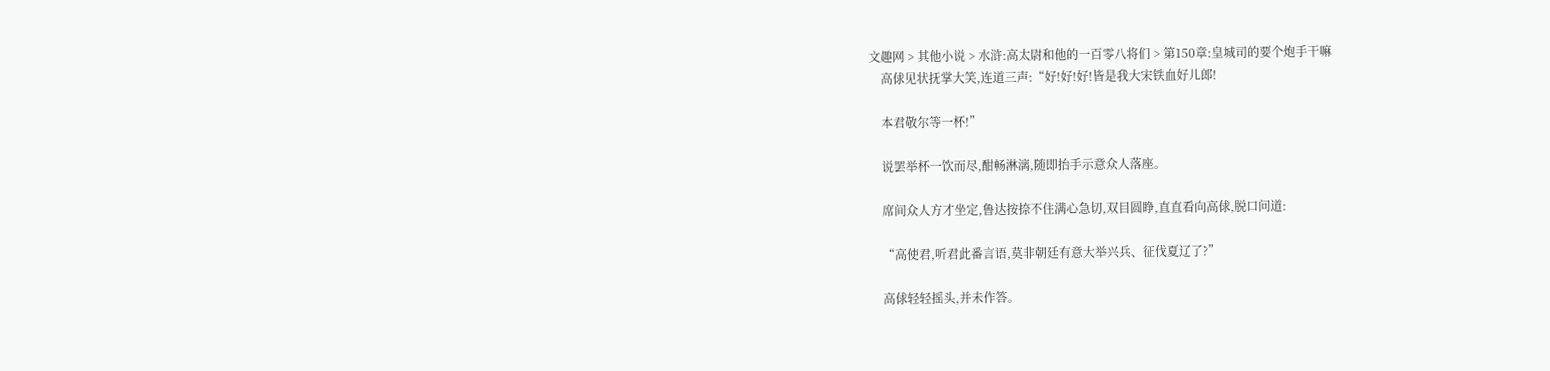文趣网 > 其他小说 > 水浒:高太尉和他的一百零八将们 > 第150章:皇城司的要个炮手干嘛
    高俅见状抚掌大笑,连道三声:“好!好!好!皆是我大宋铁血好儿郎!

    本君敬尔等一杯!”

    说罢举杯一饮而尽,酣畅淋漓,随即抬手示意众人落座。

    席间众人方才坐定,鲁达按捺不住满心急切,双目圆睁,直直看向高俅,脱口问道:

    “高使君,听君此番言语,莫非朝廷有意大举兴兵、征伐夏辽了?”

    高俅轻轻摇头,并未作答。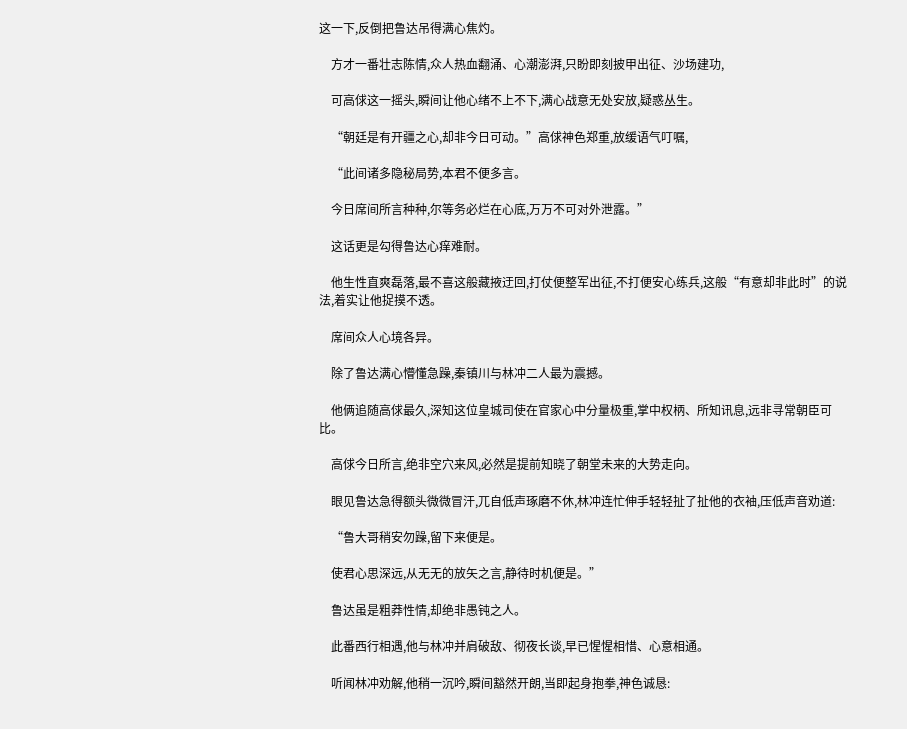这一下,反倒把鲁达吊得满心焦灼。

    方才一番壮志陈情,众人热血翻涌、心潮澎湃,只盼即刻披甲出征、沙场建功,

    可高俅这一摇头,瞬间让他心绪不上不下,满心战意无处安放,疑惑丛生。

    “朝廷是有开疆之心,却非今日可动。”高俅神色郑重,放缓语气叮嘱,

    “此间诸多隐秘局势,本君不便多言。

    今日席间所言种种,尔等务必烂在心底,万万不可对外泄露。”

    这话更是勾得鲁达心痒难耐。

    他生性直爽磊落,最不喜这般藏掖迂回,打仗便整军出征,不打便安心练兵,这般“有意却非此时”的说法,着实让他捉摸不透。

    席间众人心境各异。

    除了鲁达满心懵懂急躁,秦镇川与林冲二人最为震撼。

    他俩追随高俅最久,深知这位皇城司使在官家心中分量极重,掌中权柄、所知讯息,远非寻常朝臣可比。

    高俅今日所言,绝非空穴来风,必然是提前知晓了朝堂未来的大势走向。

    眼见鲁达急得额头微微冒汗,兀自低声琢磨不休,林冲连忙伸手轻轻扯了扯他的衣袖,压低声音劝道:

    “鲁大哥稍安勿躁,留下来便是。

    使君心思深远,从无无的放矢之言,静待时机便是。”

    鲁达虽是粗莽性情,却绝非愚钝之人。

    此番西行相遇,他与林冲并肩破敌、彻夜长谈,早已惺惺相惜、心意相通。

    听闻林冲劝解,他稍一沉吟,瞬间豁然开朗,当即起身抱拳,神色诚恳: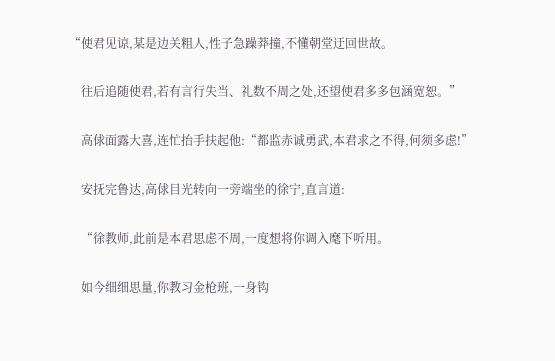“使君见谅,某是边关粗人,性子急躁莽撞,不懂朝堂迂回世故。

    往后追随使君,若有言行失当、礼数不周之处,还望使君多多包涵宽恕。”

    高俅面露大喜,连忙抬手扶起他:“都监赤诚勇武,本君求之不得,何须多虑!”

    安抚完鲁达,高俅目光转向一旁端坐的徐宁,直言道:

    “徐教师,此前是本君思虑不周,一度想将你调入麾下听用。

    如今细细思量,你教习金枪班,一身钩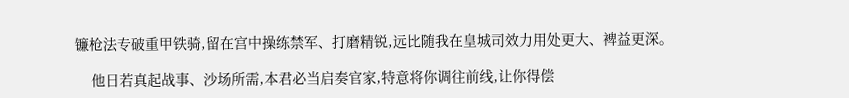镰枪法专破重甲铁骑,留在宫中操练禁军、打磨精锐,远比随我在皇城司效力用处更大、裨益更深。

    他日若真起战事、沙场所需,本君必当启奏官家,特意将你调往前线,让你得偿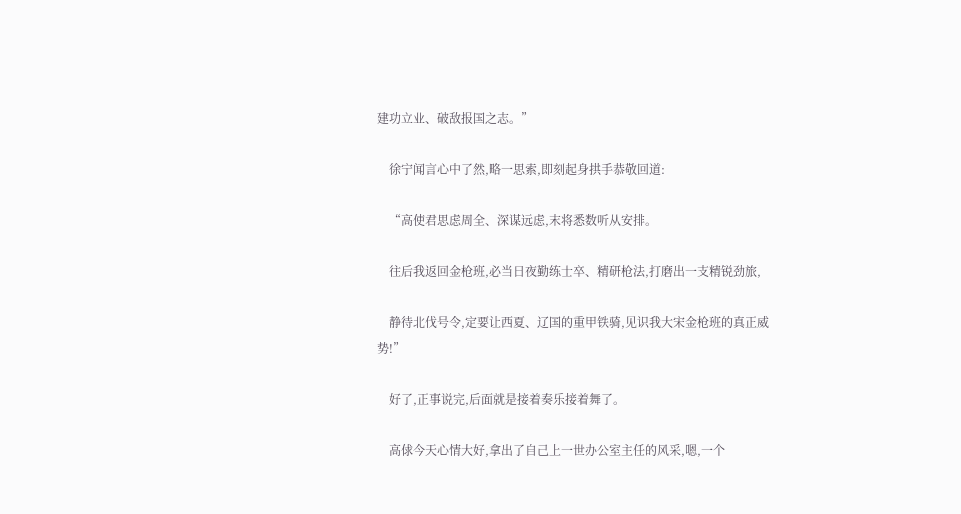建功立业、破敌报国之志。”

    徐宁闻言心中了然,略一思索,即刻起身拱手恭敬回道:

    “高使君思虑周全、深谋远虑,末将悉数听从安排。

    往后我返回金枪班,必当日夜勤练士卒、精研枪法,打磨出一支精锐劲旅,

    静待北伐号令,定要让西夏、辽国的重甲铁骑,见识我大宋金枪班的真正威势!”

    好了,正事说完,后面就是接着奏乐接着舞了。

    高俅今天心情大好,拿出了自己上一世办公室主任的风采,嗯,一个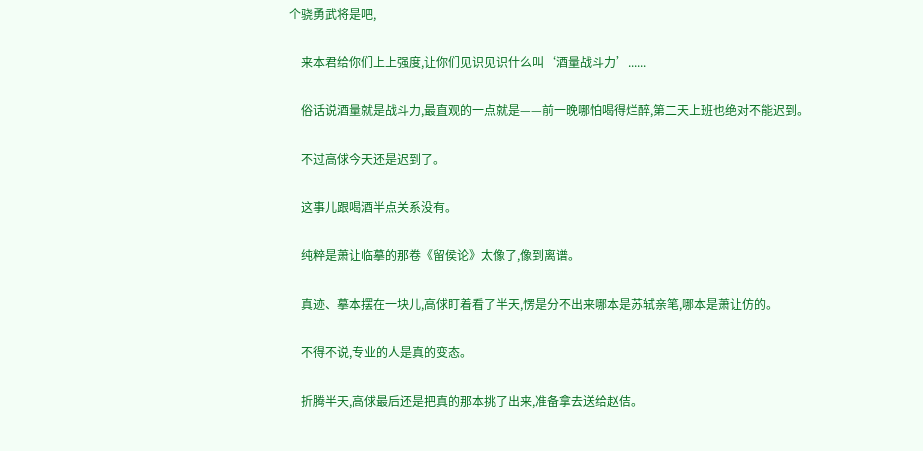个骁勇武将是吧,

    来本君给你们上上强度,让你们见识见识什么叫‘酒量战斗力’......

    俗话说酒量就是战斗力,最直观的一点就是——前一晚哪怕喝得烂醉,第二天上班也绝对不能迟到。

    不过高俅今天还是迟到了。

    这事儿跟喝酒半点关系没有。

    纯粹是萧让临摹的那卷《留侯论》太像了,像到离谱。

    真迹、摹本摆在一块儿,高俅盯着看了半天,愣是分不出来哪本是苏轼亲笔,哪本是萧让仿的。

    不得不说,专业的人是真的变态。

    折腾半天,高俅最后还是把真的那本挑了出来,准备拿去送给赵佶。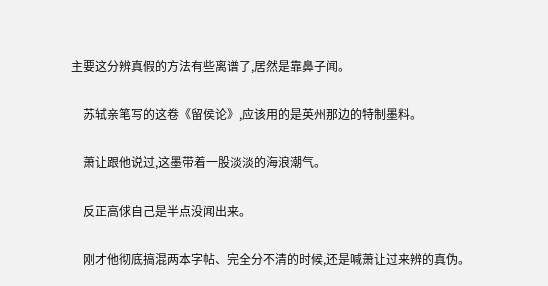主要这分辨真假的方法有些离谱了,居然是靠鼻子闻。

    苏轼亲笔写的这卷《留侯论》,应该用的是英州那边的特制墨料。

    萧让跟他说过,这墨带着一股淡淡的海浪潮气。

    反正高俅自己是半点没闻出来。

    刚才他彻底搞混两本字帖、完全分不清的时候,还是喊萧让过来辨的真伪。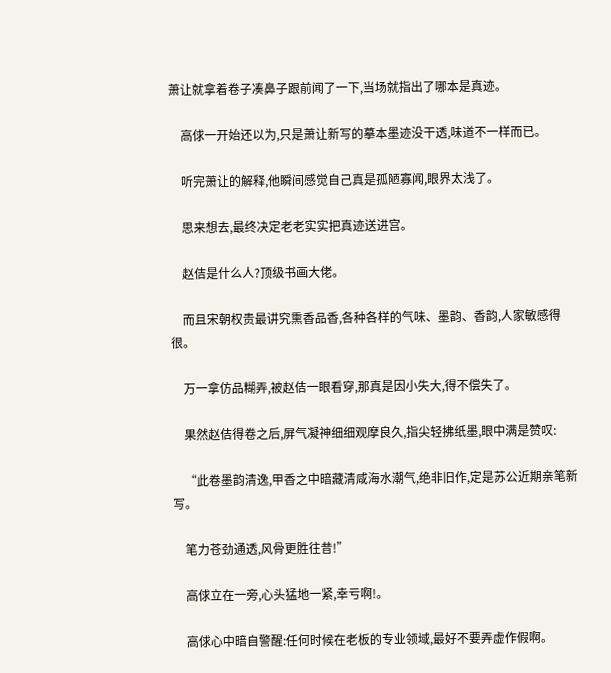萧让就拿着卷子凑鼻子跟前闻了一下,当场就指出了哪本是真迹。

    高俅一开始还以为,只是萧让新写的摹本墨迹没干透,味道不一样而已。

    听完萧让的解释,他瞬间感觉自己真是孤陋寡闻,眼界太浅了。

    思来想去,最终决定老老实实把真迹送进宫。

    赵佶是什么人?顶级书画大佬。

    而且宋朝权贵最讲究熏香品香,各种各样的气味、墨韵、香韵,人家敏感得很。

    万一拿仿品糊弄,被赵佶一眼看穿,那真是因小失大,得不偿失了。

    果然赵佶得卷之后,屏气凝神细细观摩良久,指尖轻拂纸墨,眼中满是赞叹:

    “此卷墨韵清逸,甲香之中暗藏清咸海水潮气,绝非旧作,定是苏公近期亲笔新写。

    笔力苍劲通透,风骨更胜往昔!”

    高俅立在一旁,心头猛地一紧,幸亏啊!。

    高俅心中暗自警醒:任何时候在老板的专业领域,最好不要弄虚作假啊。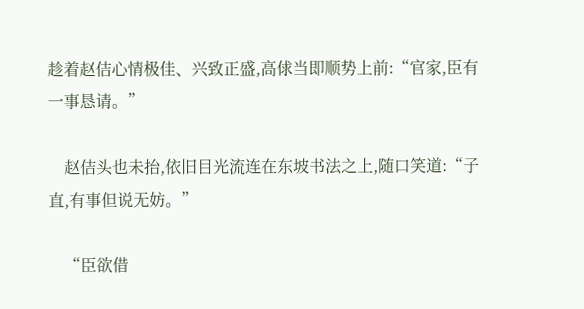趁着赵佶心情极佳、兴致正盛,高俅当即顺势上前:“官家,臣有一事恳请。”

    赵佶头也未抬,依旧目光流连在东坡书法之上,随口笑道:“子直,有事但说无妨。”

    “臣欲借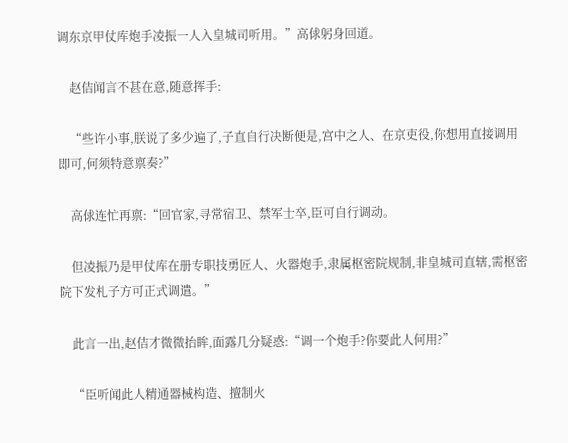调东京甲仗库炮手凌振一人入皇城司听用。”高俅躬身回道。

    赵佶闻言不甚在意,随意挥手:

    “些许小事,朕说了多少遍了,子直自行决断便是,宫中之人、在京吏役,你想用直接调用即可,何须特意禀奏?”

    高俅连忙再禀:“回官家,寻常宿卫、禁军士卒,臣可自行调动。

    但凌振乃是甲仗库在册专职技勇匠人、火器炮手,隶属枢密院规制,非皇城司直辖,需枢密院下发札子方可正式调遣。”

    此言一出,赵佶才微微抬眸,面露几分疑惑:“调一个炮手?你要此人何用?”

    “臣听闻此人精通器械构造、擅制火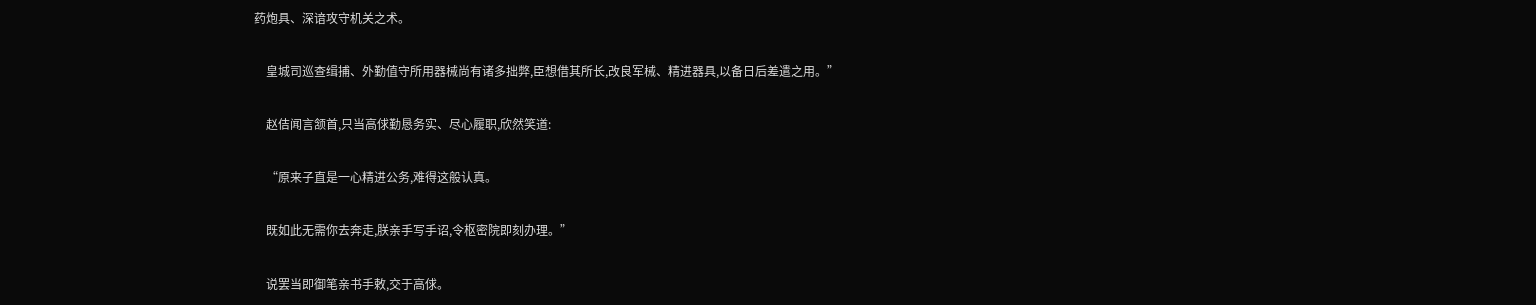药炮具、深谙攻守机关之术。

    皇城司巡查缉捕、外勤值守所用器械尚有诸多拙弊,臣想借其所长,改良军械、精进器具,以备日后差遣之用。”

    赵佶闻言颔首,只当高俅勤恳务实、尽心履职,欣然笑道:

    “原来子直是一心精进公务,难得这般认真。

    既如此无需你去奔走,朕亲手写手诏,令枢密院即刻办理。”

    说罢当即御笔亲书手敕,交于高俅。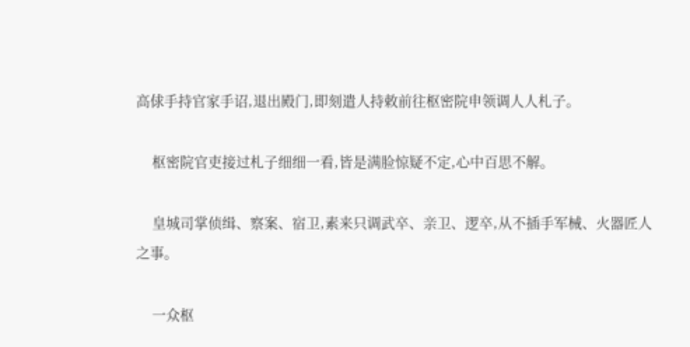高俅手持官家手诏,退出殿门,即刻遣人持敕前往枢密院申领调人人札子。

    枢密院官吏接过札子细细一看,皆是满脸惊疑不定,心中百思不解。

    皇城司掌侦缉、察案、宿卫,素来只调武卒、亲卫、逻卒,从不插手军械、火器匠人之事。

    一众枢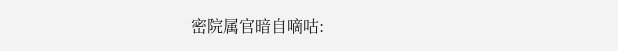密院属官暗自嘀咕: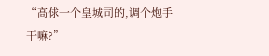“高俅一个皇城司的,调个炮手干嘛?”